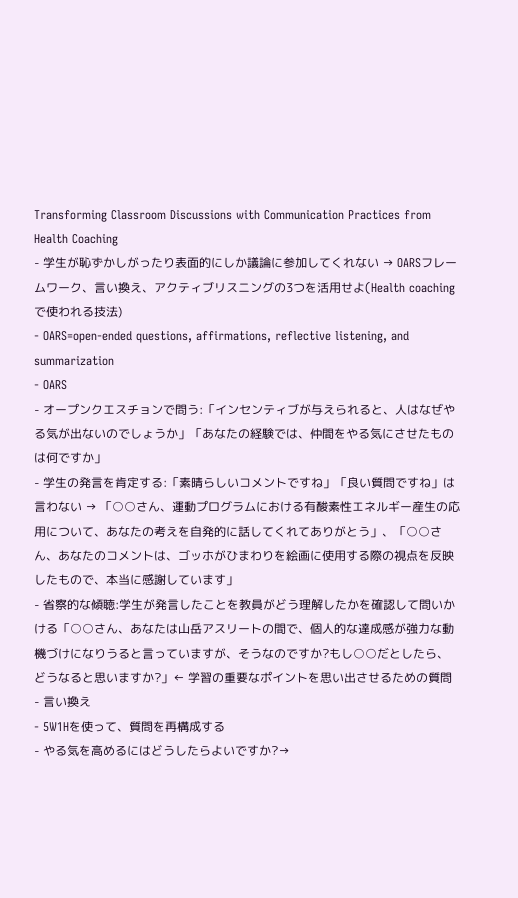Transforming Classroom Discussions with Communication Practices from Health Coaching
- 学生が恥ずかしがったり表面的にしか議論に参加してくれない → OARSフレームワーク、言い換え、アクティブリスニングの3つを活用せよ(Health coachingで使われる技法)
- OARS=open-ended questions, affirmations, reflective listening, and summarization
- OARS
- オープンクエスチョンで問う:「インセンティブが与えられると、人はなぜやる気が出ないのでしょうか」「あなたの経験では、仲間をやる気にさせたものは何ですか」
- 学生の発言を肯定する:「素晴らしいコメントですね」「良い質問ですね」は言わない → 「○○さん、運動プログラムにおける有酸素性エネルギー産生の応用について、あなたの考えを自発的に話してくれてありがとう」、「○○さん、あなたのコメントは、ゴッホがひまわりを絵画に使用する際の視点を反映したもので、本当に感謝しています」
- 省察的な傾聴:学生が発言したことを教員がどう理解したかを確認して問いかける「○○さん、あなたは山岳アスリートの間で、個人的な達成感が強力な動機づけになりうると言っていますが、そうなのですか?もし○○だとしたら、どうなると思いますか?」← 学習の重要なポイントを思い出させるための質問
- 言い換え
- 5W1Hを使って、質問を再構成する
- やる気を高めるにはどうしたらよいですか?→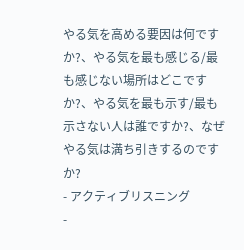やる気を高める要因は何ですか?、やる気を最も感じる/最も感じない場所はどこですか?、やる気を最も示す/最も示さない人は誰ですか?、なぜやる気は満ち引きするのですか?
- アクティブリスニング
-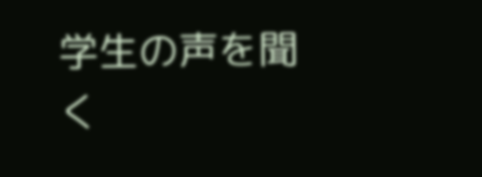学生の声を聞く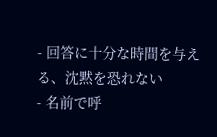- 回答に十分な時間を与える、沈黙を恐れない
- 名前で呼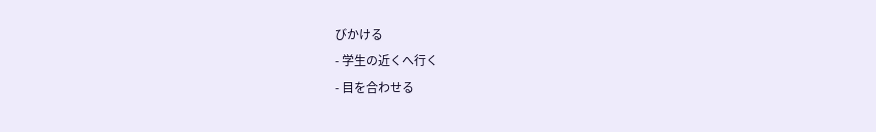びかける
- 学生の近くへ行く
- 目を合わせる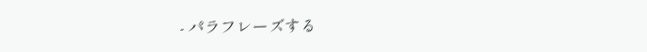- パラフレーズする